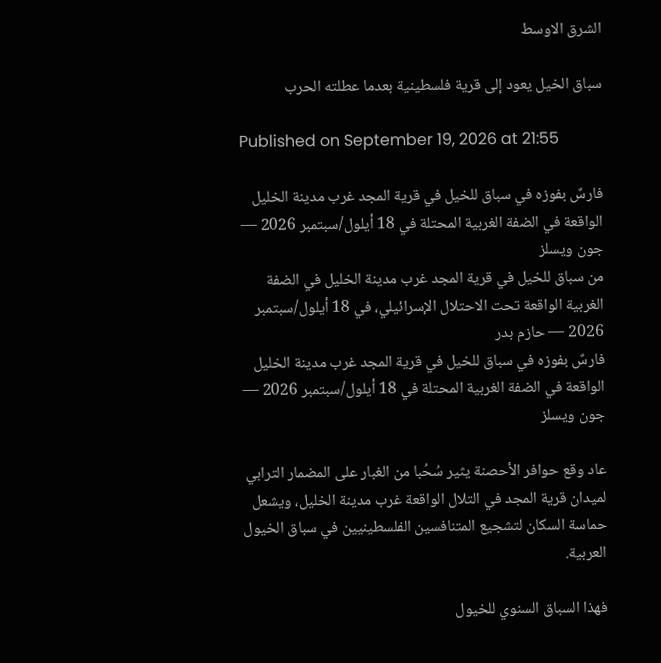الشرق الاوسط

سباق الخيل يعود إلى قرية فلسطينية بعدما عطلته الحرب

Published on September 19, 2026 at 21:55

فارسٌ بفوزه في سباق للخيل في قرية المجد غرب مدينة الخليل الواقعة في الضفة الغربية المحتلة في 18 أيلول/سبتمبر 2026 — جون ويسلز
من سباق للخيل في قرية المجد غرب مدينة الخليل في الضفة الغربية الواقعة تحت الاحتلال الإسرائيلي، في 18 أيلول/سبتمبر 2026 — حازم بدر
فارسٌ بفوزه في سباق للخيل في قرية المجد غرب مدينة الخليل الواقعة في الضفة الغربية المحتلة في 18 أيلول/سبتمبر 2026 — جون ويسلز

عاد وقع حوافر الأحصنة يثير سُحُبا من الغبار على المضمار الترابي لميدان قرية المجد في التلال الواقعة غرب مدينة الخليل، ويشعل حماسة السكان لتشجيع المتنافسين الفلسطينيين في سباق الخيول العربية.

فهذا السباق السنوي للخيول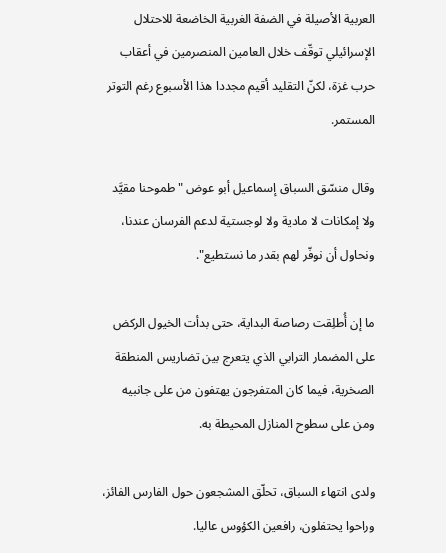العربية الأصيلة في الضفة الغربية الخاضعة للاحتلال الإسرائيلي توقّف خلال العامين المنصرمين في أعقاب حرب غزة، لكنّ التقليد أقيم مجددا هذا الأسبوع رغم التوتر المستمر.

وقال منسّق السباق إسماعيل أبو عوض "طموحنا مقيَّد ولا إمكانات لا مادية ولا لوجستية لدعم الفرسان عندنا، ونحاول أن نوفّر لهم بقدر ما نستطيع".

ما إن أُطلِقت رصاصة البداية، حتى بدأت الخيول الركض على المضمار الترابي الذي يتعرج بين تضاريس المنطقة الصخرية، فيما كان المتفرجون يهتفون من على جانبيه ومن على سطوح المنازل المحيطة به.

ولدى انتهاء السباق، تحلّق المشجعون حول الفارس الفائز، وراحوا يحتفلون، رافعين الكؤوس عاليا.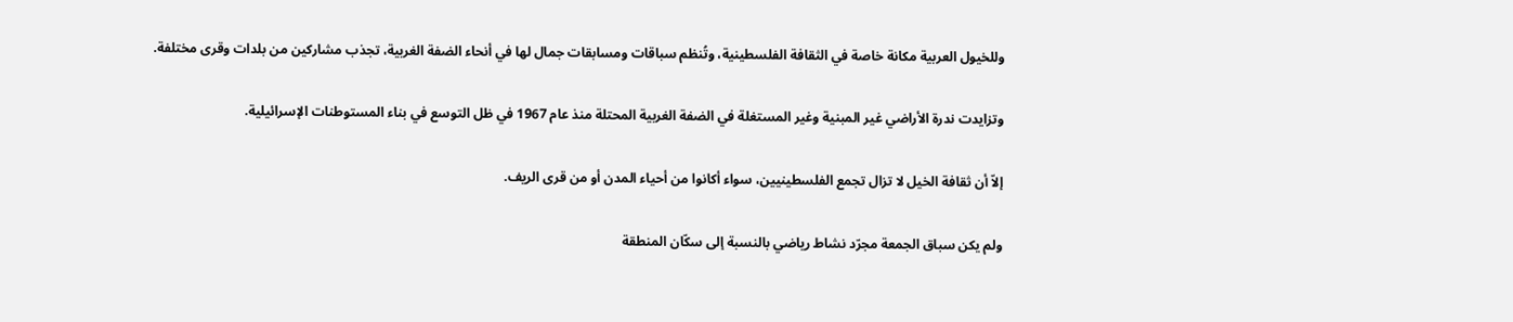وللخيول العربية مكانة خاصة في الثقافة الفلسطينية، وتُنظم سباقات ومسابقات جمال لها في أنحاء الضفة الغربية، تجذب مشاركين من بلدات وقرى مختلفة.

وتزايدت ندرة الأراضي غير المبنية وغير المستغلة في الضفة الغربية المحتلة منذ عام 1967 في ظل التوسع في بناء المستوطنات الإسرائيلية.

إلاّ أن ثقافة الخيل لا تزال تجمع الفلسطينيين، سواء أكانوا من أحياء المدن أو من قرى الريف.

ولم يكن سباق الجمعة مجرّد نشاط رياضي بالنسبة إلى سكّان المنطقة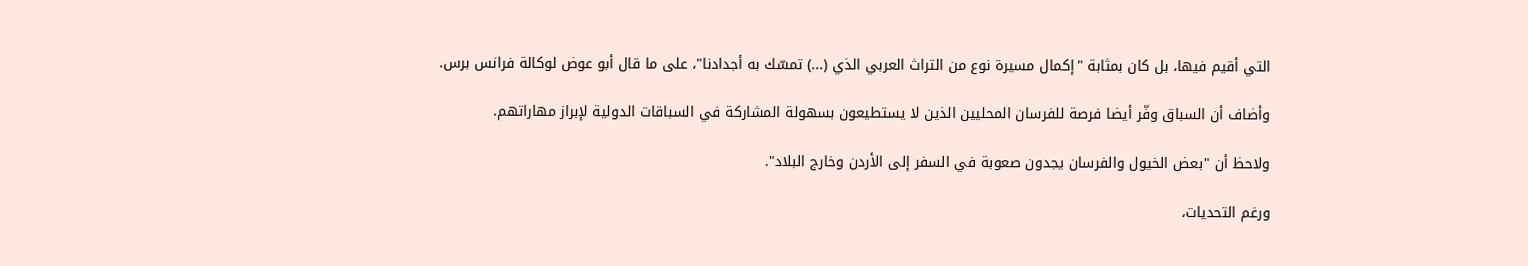التي أقيم فيها، بل كان بمثابة "إكمال مسيرة نوع من التراث العربي الذي (...) تمسّك به أجدادنا"، على ما قال أبو عوض لوكالة فرانس برس.

وأضاف أن السباق وفّر أيضا فرصة للفرسان المحليين الذين لا يستطيعون بسهولة المشاركة في السباقات الدولية لإبراز مهاراتهم.

ولاحظ أن "بعض الخيول والفرسان يجدون صعوبة في السفر إلى الأردن وخارج البلاد".

ورغم التحديات،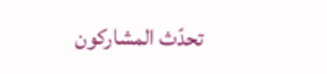تحدّث المشاركون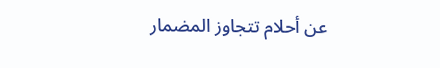عن أحلام تتجاوز المضمار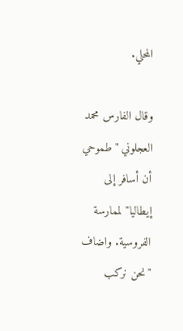المحلي.

وقال الفارس محمد العجلوني "طموحي أن أسافر إلى إيطاليا" لممارسة الفروسية. واضاف "نحن نركب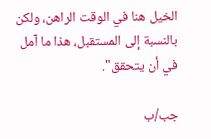الخيل هنا في الوقت الراهن، ولكن بالنسبة إلى المستقبل، هذا ما آمل في أن يتحقق".

جب/ب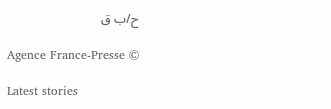ح/ب ق

Agence France-Presse ©

Latest stories